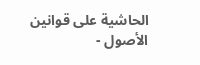الحاشية على قوانين الأصول -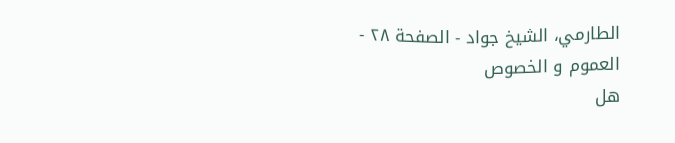الطارمي، الشيخ جواد - الصفحة ٢٨ - العموم و الخصوص
هل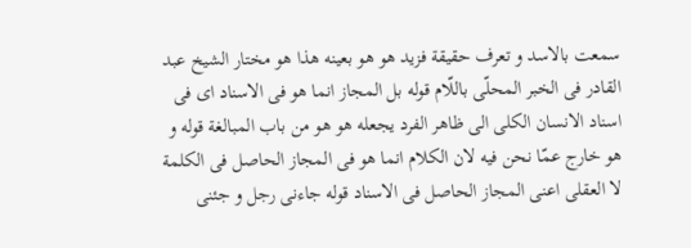سمعت بالاسد و تعرف حقيقة فزيد هو هو بعينه هذا هو مختار الشيخ عبد القادر فى الخبر المحلّى باللّام قوله بل المجاز انما هو فى الاسناد اى فى اسناد الانسان الكلى الى ظاهر الفرد يجعله هو هو من باب المبالغة قوله و هو خارج عمّا نحن فيه لان الكلام انما هو فى المجاز الحاصل فى الكلمة لا العقلى اعنى المجاز الحاصل فى الاسناد قوله جاءنى رجل و جئنى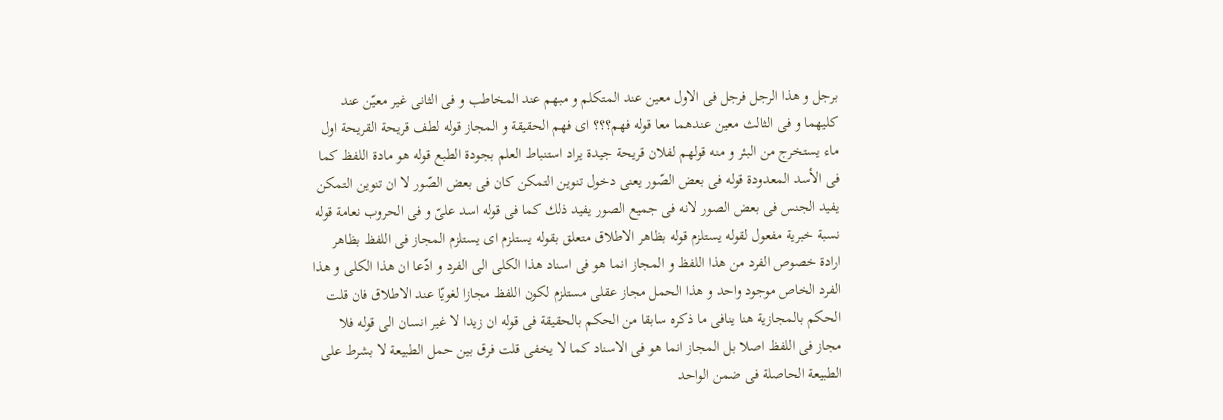برجل و هذا الرجل فرجل فى الاول معين عند المتكلم و مبهم عند المخاطب و فى الثانى غير معيّن عند كليهما و فى الثالث معين عندهما معا قوله فهم؟؟؟ اى فهم الحقيقة و المجاز قوله لطف قريحة القريحة اول ماء يستخرج من البئر و منه قولهم لفلان قريحة جيدة يراد استنباط العلم بجودة الطبع قوله هو مادة اللفظ كما فى الأسد المعدودة قوله فى بعض الصّور يعنى دخول تنوين التمكن كان فى بعض الصّور لا ان تنوين التمكن يفيد الجنس فى بعض الصور لانه فى جميع الصور يفيد ذلك كما فى قوله اسد علىّ و فى الحروب نعامة قوله نسبة خبرية مفعول لقوله يستلزم قوله بظاهر الاطلاق متعلق بقوله يستلزم اى يستلزم المجاز فى اللفظ بظاهر ارادة خصوص الفرد من هذا اللفظ و المجاز انما هو فى اسناد هذا الكلى الى الفرد و ادّعا ان هذا الكلى و هذا الفرد الخاص موجود واحد و هذا الحمل مجاز عقلى مستلزم لكون اللفظ مجازا لغويّا عند الاطلاق فان قلت الحكم بالمجازية هنا ينافى ما ذكره سابقا من الحكم بالحقيقة فى قوله ان زيدا لا غير انسان الى قوله فلا مجاز فى اللفظ اصلا بل المجاز انما هو فى الاسناد كما لا يخفى قلت فرق بين حمل الطبيعة لا بشرط على الطبيعة الحاصلة فى ضمن الواحد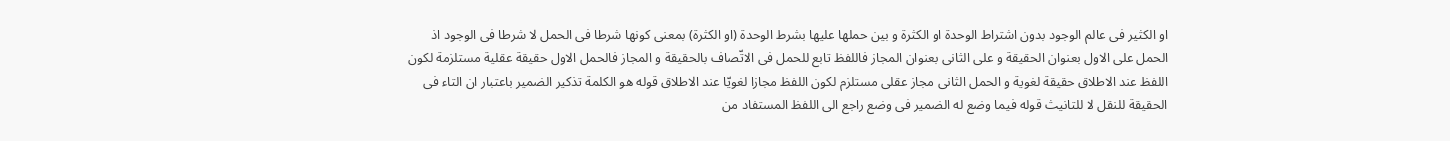او الكثير فى عالم الوجود بدون اشتراط الوحدة او الكثرة و بين حملها عليها بشرط الوحدة (او الكثرة) بمعنى كونها شرطا فى الحمل لا شرطا فى الوجود اذ الحمل على الاول بعنوان الحقيقة و على الثانى بعنوان المجاز فاللفظ تابع للحمل فى الاتّصاف بالحقيقة و المجاز فالحمل الاول حقيقة عقلية مستلزمة لكون اللفظ عند الاطلاق حقيقة لغوية و الحمل الثانى مجاز عقلى مستلزم لكون اللفظ مجازا لغويّا عند الاطلاق قوله هو الكلمة تذكير الضمير باعتبار ان التاء فى الحقيقة للنقل لا للتانيث قوله فيما وضع له الضمير فى وضع راجع الى اللفظ المستفاد من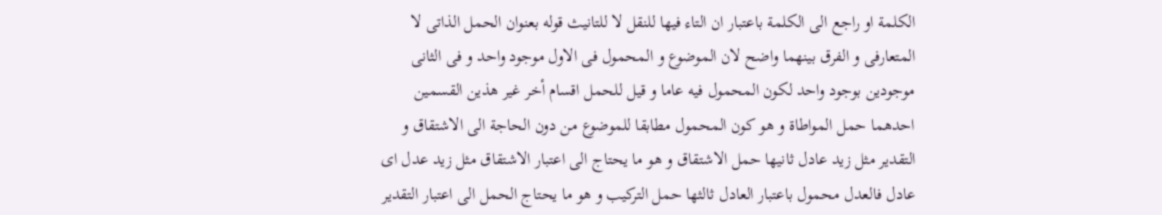الكلمة او راجع الى الكلمة باعتبار ان التاء فيها للنقل لا للتانيث قوله بعنوان الحمل الذاتى لا المتعارفى و الفرق بينهما واضح لان الموضوع و المحمول فى الاول موجود واحد و فى الثانى موجودين بوجود واحد لكون المحمول فيه عاما و قيل للحمل اقسام أخر غير هذين القسمين احدهما حمل المواطاة و هو كون المحمول مطابقا للموضوع من دون الحاجة الى الاشتقاق و التقدير مثل زيد عادل ثانيها حمل الاشتقاق و هو ما يحتاج الى اعتبار الاشتقاق مثل زيد عدل اى عادل فالعدل محمول باعتبار العادل ثالثها حمل التركيب و هو ما يحتاج الحمل الى اعتبار التقدير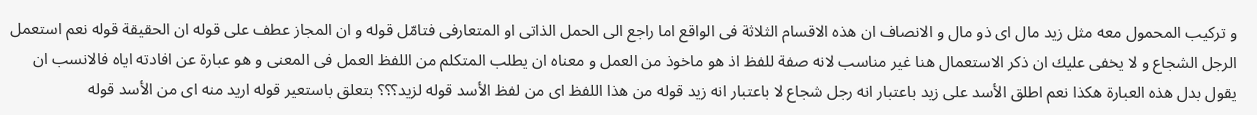و تركيب المحمول معه مثل زيد مال اى ذو مال و الانصاف ان هذه الاقسام الثلاثة فى الواقع اما راجع الى الحمل الذاتى او المتعارفى فتامّل قوله و ان المجاز عطف على قوله ان الحقيقة قوله نعم استعمل الرجل الشجاع و لا يخفى عليك ان ذكر الاستعمال هنا غير مناسب لانه صفة للفظ اذ هو ماخوذ من العمل و معناه ان يطلب المتكلم من اللفظ العمل فى المعنى و هو عبارة عن افادته اياه فالانسب ان يقول بدل هذه العبارة هكذا نعم اطلق الأسد على زيد باعتبار انه رجل شجاع لا باعتبار انه زيد قوله من هذا اللفظ اى من لفظ الأسد قوله لزيد؟؟؟ بتعلق باستعير قوله اريد منه اى من الأسد قوله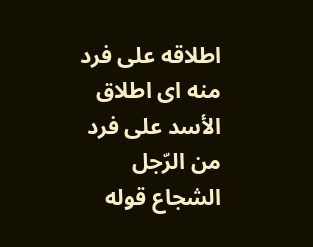اطلاقه على فرد منه اى اطلاق الأسد على فرد من الرّجل الشجاع قوله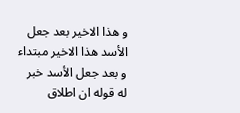و هذا الاخير بعد جعل الأسد هذا الاخير مبتداء و بعد جعل الأسد خبر له قوله ان اطلاق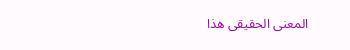المعنى الحقيقى هذا